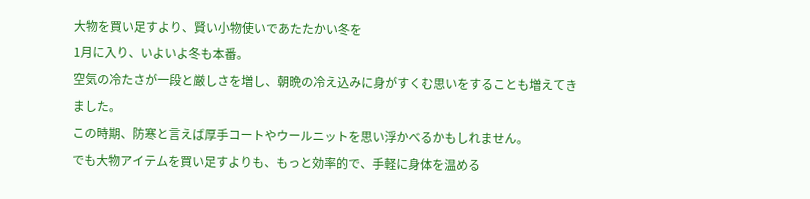大物を買い足すより、賢い小物使いであたたかい冬を
1月に入り、いよいよ冬も本番。
空気の冷たさが一段と厳しさを増し、朝晩の冷え込みに身がすくむ思いをすることも増えてきました。
この時期、防寒と言えば厚手コートやウールニットを思い浮かべるかもしれません。
でも大物アイテムを買い足すよりも、もっと効率的で、手軽に身体を温める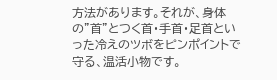方法があります。それが、身体の”首”とつく首・手首・足首といった冷えのツボをピンポイントで守る、温活小物です。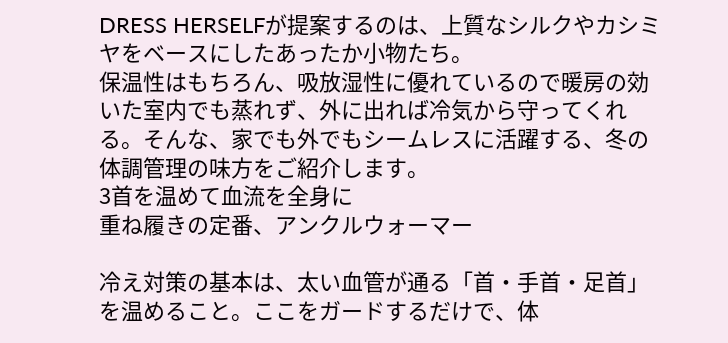DRESS HERSELFが提案するのは、上質なシルクやカシミヤをベースにしたあったか小物たち。
保温性はもちろん、吸放湿性に優れているので暖房の効いた室内でも蒸れず、外に出れば冷気から守ってくれる。そんな、家でも外でもシームレスに活躍する、冬の体調管理の味方をご紹介します。
3首を温めて血流を全身に
重ね履きの定番、アンクルウォーマー

冷え対策の基本は、太い血管が通る「首・手首・足首」を温めること。ここをガードするだけで、体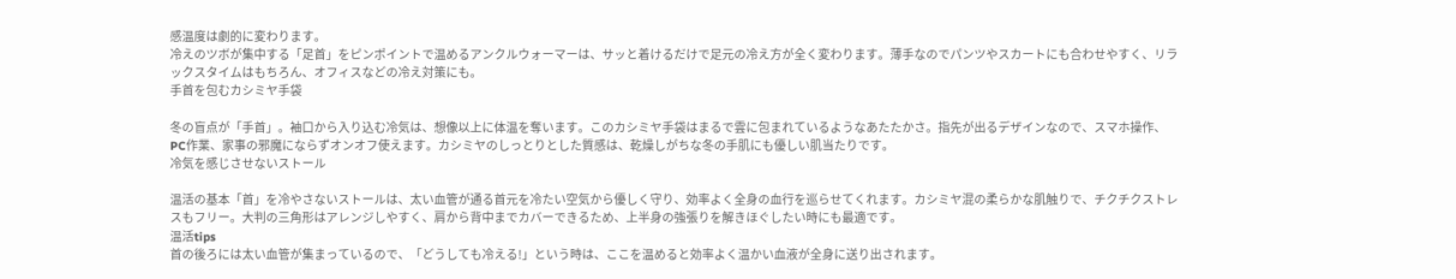感温度は劇的に変わります。
冷えのツボが集中する「足首」をピンポイントで温めるアンクルウォーマーは、サッと着けるだけで足元の冷え方が全く変わります。薄手なのでパンツやスカートにも合わせやすく、リラックスタイムはもちろん、オフィスなどの冷え対策にも。
手首を包むカシミヤ手袋

冬の盲点が「手首」。袖口から入り込む冷気は、想像以上に体温を奪います。このカシミヤ手袋はまるで雲に包まれているようなあたたかさ。指先が出るデザインなので、スマホ操作、PC作業、家事の邪魔にならずオンオフ使えます。カシミヤのしっとりとした質感は、乾燥しがちな冬の手肌にも優しい肌当たりです。
冷気を感じさせないストール

温活の基本「首」を冷やさないストールは、太い血管が通る首元を冷たい空気から優しく守り、効率よく全身の血行を巡らせてくれます。カシミヤ混の柔らかな肌触りで、チクチクストレスもフリー。大判の三角形はアレンジしやすく、肩から背中までカバーできるため、上半身の強張りを解きほぐしたい時にも最適です。
温活tips
首の後ろには太い血管が集まっているので、「どうしても冷える!」という時は、ここを温めると効率よく温かい血液が全身に送り出されます。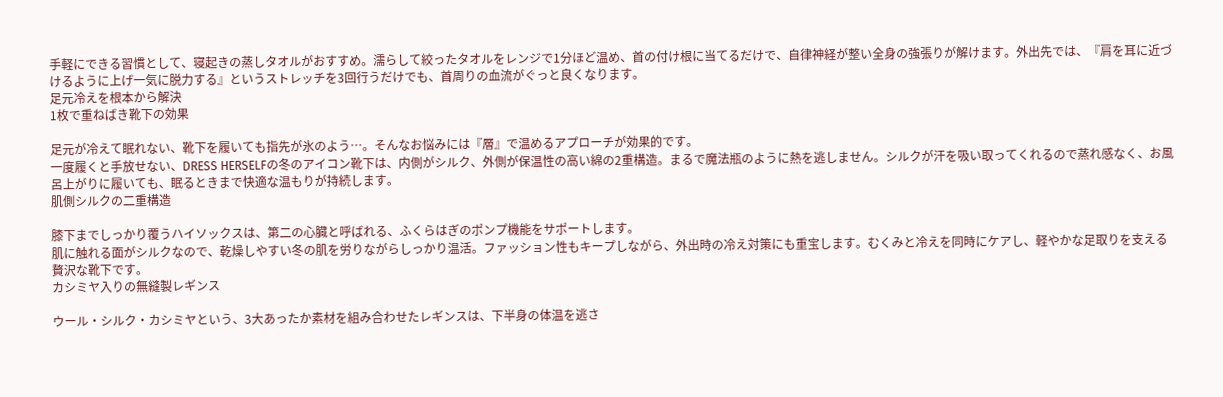手軽にできる習慣として、寝起きの蒸しタオルがおすすめ。濡らして絞ったタオルをレンジで1分ほど温め、首の付け根に当てるだけで、自律神経が整い全身の強張りが解けます。外出先では、『肩を耳に近づけるように上げ一気に脱力する』というストレッチを3回行うだけでも、首周りの血流がぐっと良くなります。
足元冷えを根本から解決
1枚で重ねばき靴下の効果

足元が冷えて眠れない、靴下を履いても指先が氷のよう…。そんなお悩みには『層』で温めるアプローチが効果的です。
一度履くと手放せない、DRESS HERSELFの冬のアイコン靴下は、内側がシルク、外側が保温性の高い綿の2重構造。まるで魔法瓶のように熱を逃しません。シルクが汗を吸い取ってくれるので蒸れ感なく、お風呂上がりに履いても、眠るときまで快適な温もりが持続します。
肌側シルクの二重構造

膝下までしっかり覆うハイソックスは、第二の心臓と呼ばれる、ふくらはぎのポンプ機能をサポートします。
肌に触れる面がシルクなので、乾燥しやすい冬の肌を労りながらしっかり温活。ファッション性もキープしながら、外出時の冷え対策にも重宝します。むくみと冷えを同時にケアし、軽やかな足取りを支える贅沢な靴下です。
カシミヤ入りの無縫製レギンス

ウール・シルク・カシミヤという、3大あったか素材を組み合わせたレギンスは、下半身の体温を逃さ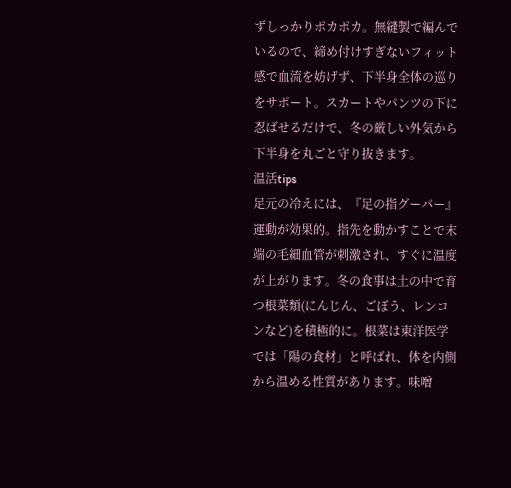ずしっかりポカポカ。無縫製で編んでいるので、締め付けすぎないフィット感で血流を妨げず、下半身全体の巡りをサポート。スカートやパンツの下に忍ばせるだけで、冬の厳しい外気から下半身を丸ごと守り抜きます。
温活tips
足元の冷えには、『足の指グーパー』運動が効果的。指先を動かすことで末端の毛細血管が刺激され、すぐに温度が上がります。冬の食事は土の中で育つ根菜類(にんじん、ごぼう、レンコンなど)を積極的に。根菜は東洋医学では「陽の食材」と呼ばれ、体を内側から温める性質があります。味噌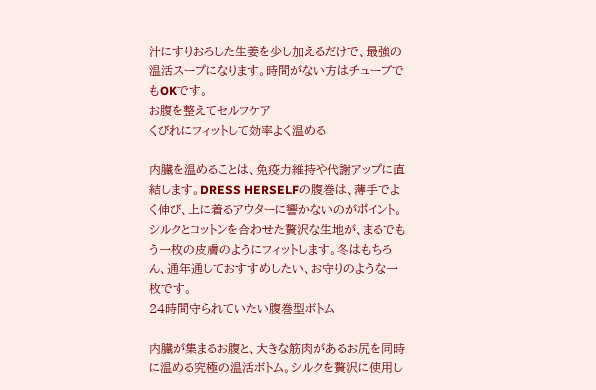汁にすりおろした生姜を少し加えるだけで、最強の温活スープになります。時間がない方はチューブでもOKです。
お腹を整えてセルフケア
くびれにフィットして効率よく温める

内臓を温めることは、免疫力維持や代謝アップに直結します。DRESS HERSELFの腹巻は、薄手でよく伸び、上に着るアウターに響かないのがポイント。シルクとコットンを合わせた贅沢な生地が、まるでもう一枚の皮膚のようにフィットします。冬はもちろん、通年通しておすすめしたい、お守りのような一枚です。
24時間守られていたい腹巻型ボトム

内臓が集まるお腹と、大きな筋肉があるお尻を同時に温める究極の温活ボトム。シルクを贅沢に使用し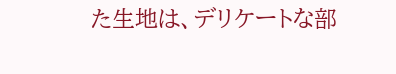た生地は、デリケートな部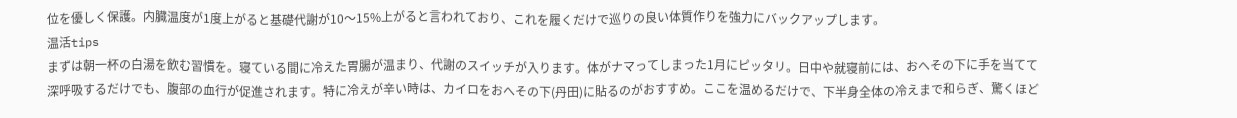位を優しく保護。内臓温度が1度上がると基礎代謝が10〜15%上がると言われており、これを履くだけで巡りの良い体質作りを強力にバックアップします。
温活tips
まずは朝一杯の白湯を飲む習慣を。寝ている間に冷えた胃腸が温まり、代謝のスイッチが入ります。体がナマってしまった1月にピッタリ。日中や就寝前には、おへその下に手を当てて深呼吸するだけでも、腹部の血行が促進されます。特に冷えが辛い時は、カイロをおへその下(丹田)に貼るのがおすすめ。ここを温めるだけで、下半身全体の冷えまで和らぎ、驚くほど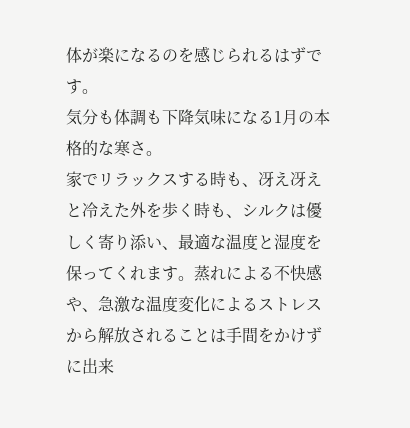体が楽になるのを感じられるはずです。
気分も体調も下降気味になる1月の本格的な寒さ。
家でリラックスする時も、冴え冴えと冷えた外を歩く時も、シルクは優しく寄り添い、最適な温度と湿度を保ってくれます。蒸れによる不快感や、急激な温度変化によるストレスから解放されることは手間をかけずに出来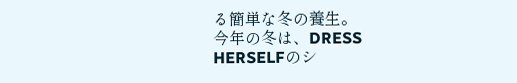る簡単な冬の養生。
今年の冬は、DRESS HERSELFのシ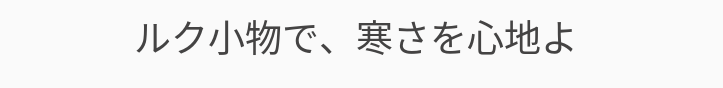ルク小物で、寒さを心地よ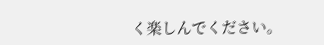く楽しんでください。